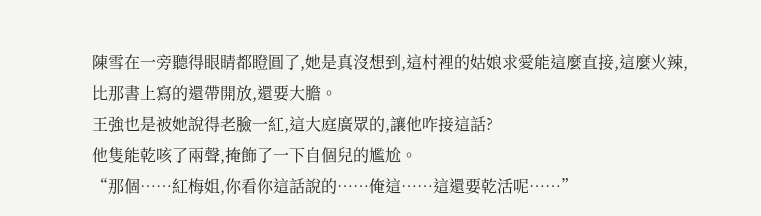陳雪在一旁聽得眼睛都瞪圓了,她是真沒想到,這村裡的姑娘求愛能這麼直接,這麼火辣,比那書上寫的還帶開放,還要大膽。
王強也是被她說得老臉一紅,這大庭廣眾的,讓他咋接這話?
他隻能乾咳了兩聲,掩飾了一下自個兒的尷尬。
“那個……紅梅姐,你看你這話說的……俺這……這還要乾活呢……”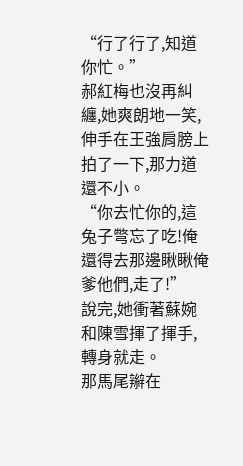“行了行了,知道你忙。”
郝紅梅也沒再糾纏,她爽朗地一笑,伸手在王強肩膀上拍了一下,那力道還不小。
“你去忙你的,這兔子彆忘了吃!俺還得去那邊瞅瞅俺爹他們,走了!”
說完,她衝著蘇婉和陳雪揮了揮手,轉身就走。
那馬尾辮在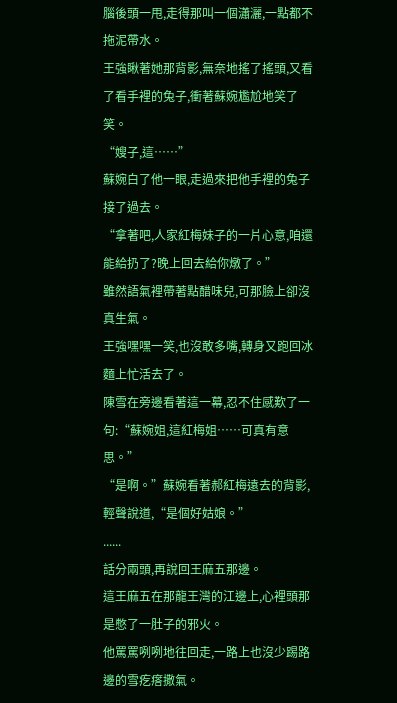腦後頭一甩,走得那叫一個瀟灑,一點都不拖泥帶水。
王強瞅著她那背影,無奈地搖了搖頭,又看了看手裡的兔子,衝著蘇婉尷尬地笑了笑。
“嫂子,這……”
蘇婉白了他一眼,走過來把他手裡的兔子接了過去。
“拿著吧,人家紅梅妹子的一片心意,咱還能給扔了?晚上回去給你燉了。”
雖然語氣裡帶著點醋味兒,可那臉上卻沒真生氣。
王強嘿嘿一笑,也沒敢多嘴,轉身又跑回冰麵上忙活去了。
陳雪在旁邊看著這一幕,忍不住感歎了一句:“蘇婉姐,這紅梅姐……可真有意思。”
“是啊。”蘇婉看著郝紅梅遠去的背影,輕聲說道,“是個好姑娘。”
......
話分兩頭,再說回王麻五那邊。
這王麻五在那龍王灣的江邊上,心裡頭那是憋了一肚子的邪火。
他罵罵咧咧地往回走,一路上也沒少踢路邊的雪疙瘩撒氣。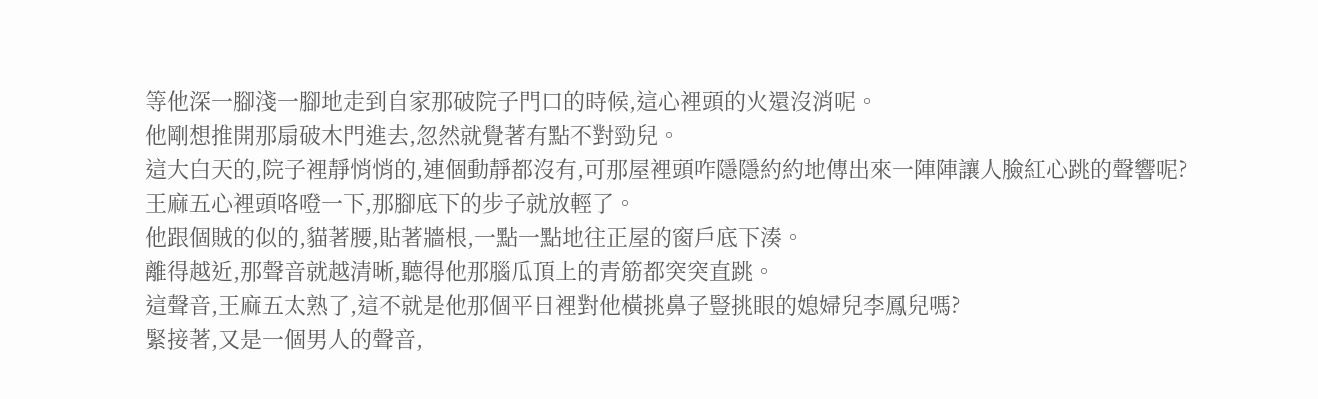等他深一腳淺一腳地走到自家那破院子門口的時候,這心裡頭的火還沒消呢。
他剛想推開那扇破木門進去,忽然就覺著有點不對勁兒。
這大白天的,院子裡靜悄悄的,連個動靜都沒有,可那屋裡頭咋隱隱約約地傳出來一陣陣讓人臉紅心跳的聲響呢?
王麻五心裡頭咯噔一下,那腳底下的步子就放輕了。
他跟個賊的似的,貓著腰,貼著牆根,一點一點地往正屋的窗戶底下湊。
離得越近,那聲音就越清晰,聽得他那腦瓜頂上的青筋都突突直跳。
這聲音,王麻五太熟了,這不就是他那個平日裡對他橫挑鼻子豎挑眼的媳婦兒李鳳兒嗎?
緊接著,又是一個男人的聲音,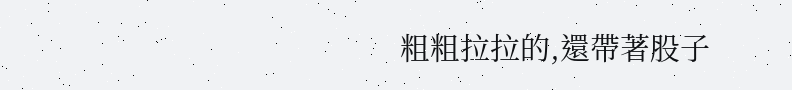粗粗拉拉的,還帶著股子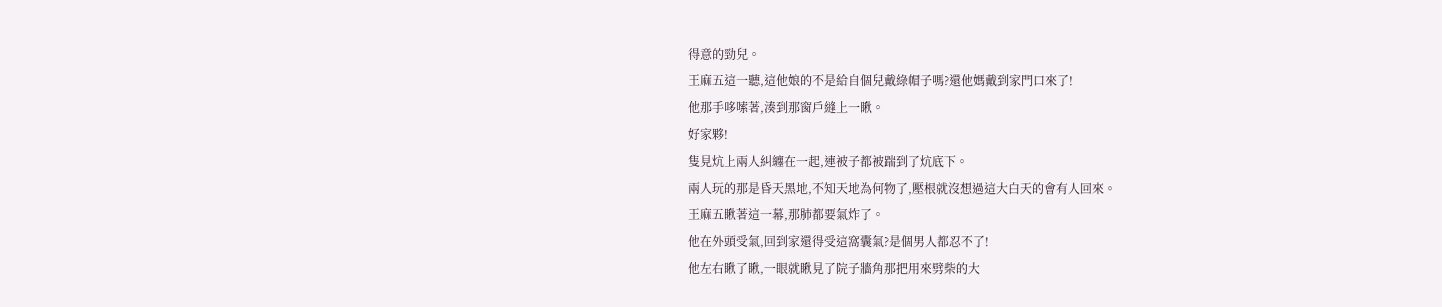得意的勁兒。
王麻五這一聽,這他娘的不是給自個兒戴綠帽子嗎?還他媽戴到家門口來了!
他那手哆嗦著,湊到那窗戶縫上一瞅。
好家夥!
隻見炕上兩人糾纏在一起,連被子都被踹到了炕底下。
兩人玩的那是昏天黑地,不知天地為何物了,壓根就沒想過這大白天的會有人回來。
王麻五瞅著這一幕,那肺都要氣炸了。
他在外頭受氣,回到家還得受這窩囊氣?是個男人都忍不了!
他左右瞅了瞅,一眼就瞅見了院子牆角那把用來劈柴的大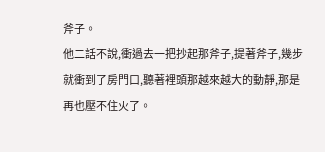斧子。
他二話不說,衝過去一把抄起那斧子,提著斧子,幾步就衝到了房門口,聽著裡頭那越來越大的動靜,那是再也壓不住火了。